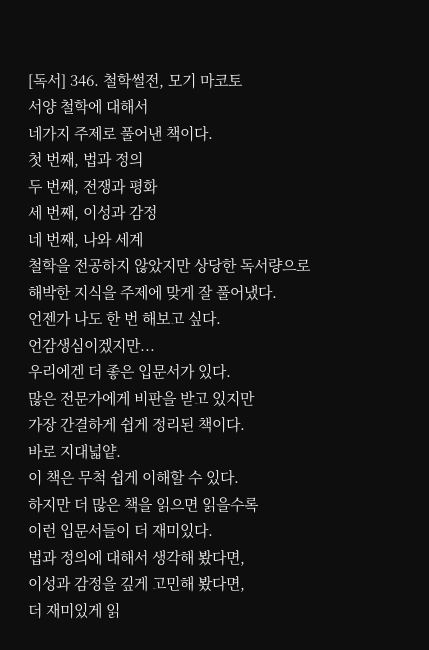[독서] 346. 철학썰전, 모기 마코토
서양 철학에 대해서
네가지 주제로 풀어낸 책이다.
첫 번째, 법과 정의
두 번째, 전쟁과 평화
세 번째, 이성과 감정
네 번째, 나와 세계
철학을 전공하지 않았지만 상당한 독서량으로
해박한 지식을 주제에 맞게 잘 풀어냈다.
언젠가 나도 한 번 해보고 싶다.
언감생심이겠지만...
우리에겐 더 좋은 입문서가 있다.
많은 전문가에게 비판을 받고 있지만
가장 간결하게 쉽게 정리된 책이다.
바로 지대넓얕.
이 책은 무척 쉽게 이해할 수 있다.
하지만 더 많은 책을 읽으면 읽을수록
이런 입문서들이 더 재미있다.
법과 정의에 대해서 생각해 봤다면,
이성과 감정을 깊게 고민해 봤다면,
더 재미있게 읽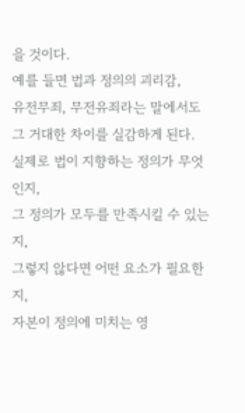을 것이다.
예를 들면 법과 정의의 괴리감,
유전무죄, 무전유죄라는 말에서도
그 거대한 차이를 실감하게 된다.
실제로 법이 지향하는 정의가 무엇인지,
그 정의가 모두를 만족시킬 수 있는지,
그렇지 않다면 어떤 요소가 필요한 지,
자본이 정의에 미치는 영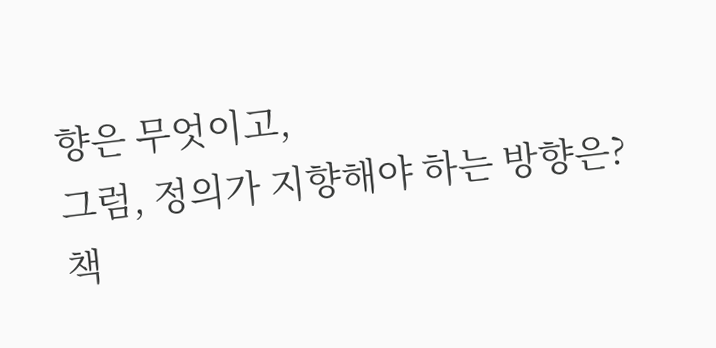향은 무엇이고,
그럼, 정의가 지향해야 하는 방향은?
책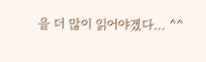을 더 많이 읽어야겠다... ^^